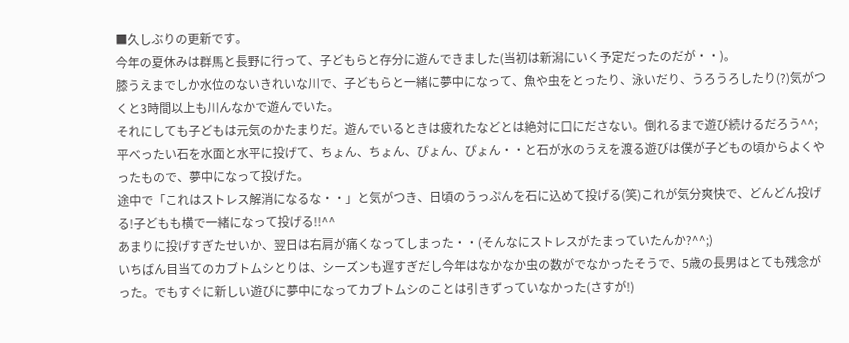■久しぶりの更新です。
今年の夏休みは群馬と長野に行って、子どもらと存分に遊んできました(当初は新潟にいく予定だったのだが・・)。
膝うえまでしか水位のないきれいな川で、子どもらと一緒に夢中になって、魚や虫をとったり、泳いだり、うろうろしたり(?)気がつくと3時間以上も川んなかで遊んでいた。
それにしても子どもは元気のかたまりだ。遊んでいるときは疲れたなどとは絶対に口にださない。倒れるまで遊び続けるだろう^^;
平べったい石を水面と水平に投げて、ちょん、ちょん、ぴょん、ぴょん・・と石が水のうえを渡る遊びは僕が子どもの頃からよくやったもので、夢中になって投げた。
途中で「これはストレス解消になるな・・」と気がつき、日頃のうっぷんを石に込めて投げる(笑)これが気分爽快で、どんどん投げる!子どもも横で一緒になって投げる!!^^
あまりに投げすぎたせいか、翌日は右肩が痛くなってしまった・・(そんなにストレスがたまっていたんか?^^;)
いちばん目当てのカブトムシとりは、シーズンも遅すぎだし今年はなかなか虫の数がでなかったそうで、5歳の長男はとても残念がった。でもすぐに新しい遊びに夢中になってカブトムシのことは引きずっていなかった(さすが!)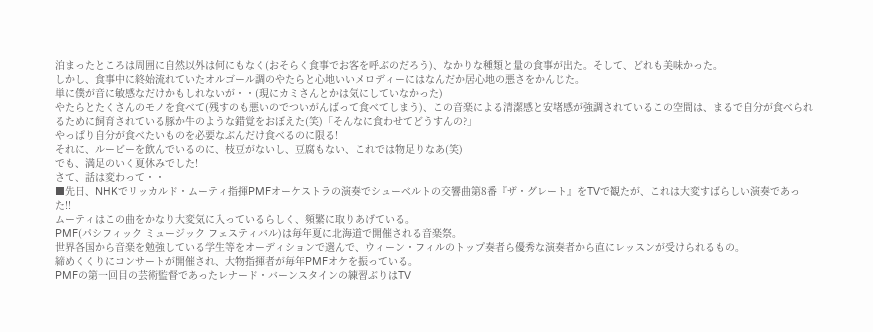泊まったところは周囲に自然以外は何にもなく(おそらく食事でお客を呼ぶのだろう)、なかりな種類と量の食事が出た。そして、どれも美味かった。
しかし、食事中に終始流れていたオルゴール調のやたらと心地いいメロディーにはなんだか居心地の悪さをかんじた。
単に僕が音に敏感なだけかもしれないが・・(現にカミさんとかは気にしていなかった)
やたらとたくさんのモノを食べて(残すのも悪いのでついがんばって食べてしまう)、この音楽による清潔感と安堵感が強調されているこの空間は、まるで自分が食べられるために飼育されている豚か牛のような錯覚をおぼえた(笑)「そんなに食わせてどうすんの?」
やっぱり自分が食べたいものを必要なぶんだけ食べるのに限る!
それに、ルービーを飲んでいるのに、枝豆がないし、豆腐もない、これでは物足りなあ(笑)
でも、満足のいく夏休みでした!
さて、話は変わって・・
■先日、NHKでリッカルド・ムーティ指揮PMFオーケストラの演奏でシューベルトの交響曲第8番『ザ・グレート』をTVで観たが、これは大変すばらしい演奏であった!!
ムーティはこの曲をかなり大変気に入っているらしく、頻繁に取りあげている。
PMF(パシフィック ミュージック フェスティバル)は毎年夏に北海道で開催される音楽祭。
世界各国から音楽を勉強している学生等をオーディションで選んで、ウィーン・フィルのトップ奏者ら優秀な演奏者から直にレッスンが受けられるもの。
締めくくりにコンサートが開催され、大物指揮者が毎年PMFオケを振っている。
PMFの第一回目の芸術監督であったレナード・バーンスタインの練習ぶりはTV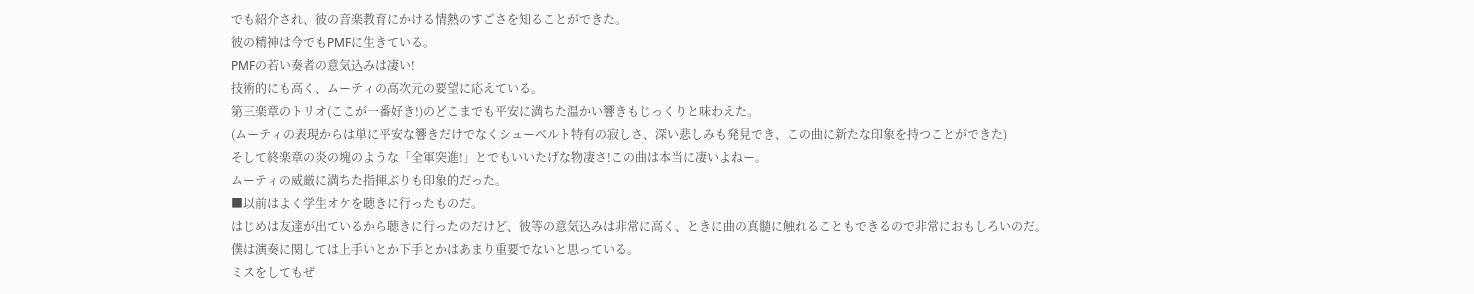でも紹介され、彼の音楽教育にかける情熱のすごさを知ることができた。
彼の精神は今でもPMFに生きている。
PMFの若い奏者の意気込みは凄い!
技術的にも高く、ムーティの高次元の要望に応えている。
第三楽章のトリオ(ここが一番好き!)のどこまでも平安に満ちた温かい響きもじっくりと味わえた。
(ムーティの表現からは単に平安な響きだけでなくシューベルト特有の寂しさ、深い悲しみも発見でき、この曲に新たな印象を持つことができた)
そして終楽章の炎の塊のような「全軍突進!」とでもいいたげな物凄さ!この曲は本当に凄いよねー。
ムーティの威厳に満ちた指揮ぶりも印象的だった。
■以前はよく学生オケを聴きに行ったものだ。
はじめは友達が出ているから聴きに行ったのだけど、彼等の意気込みは非常に高く、ときに曲の真髄に触れることもできるので非常におもしろいのだ。
僕は演奏に関しては上手いとか下手とかはあまり重要でないと思っている。
ミスをしてもぜ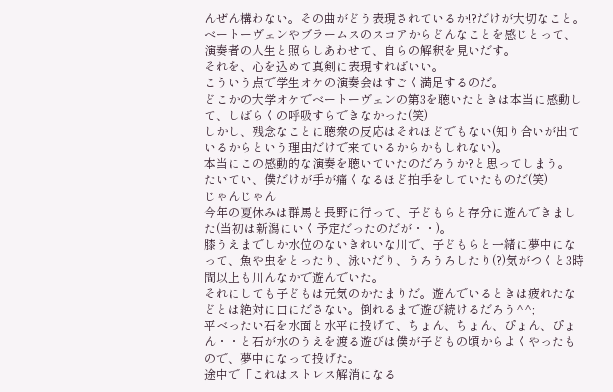んぜん構わない。その曲がどう表現されているか!?だけが大切なこと。
ベートーヴェンやブラームスのスコアからどんなことを感じとって、演奏者の人生と照らしあわせて、自らの解釈を見いだす。
それを、心を込めて真剣に表現すればいい。
こういう点で学生オケの演奏会はすごく満足するのだ。
どこかの大学オケでベートーヴェンの第3を聴いたときは本当に感動して、しばらくの呼吸すらできなかった(笑)
しかし、残念なことに聴衆の反応はそれほどでもない(知り合いが出ているからという理由だけで来ているからかもしれない)。
本当にこの感動的な演奏を聴いていたのだろうか?と思ってしまう。
たいてい、僕だけが手が痛くなるほど拍手をしていたものだ(笑)
じゃんじゃん
今年の夏休みは群馬と長野に行って、子どもらと存分に遊んできました(当初は新潟にいく予定だったのだが・・)。
膝うえまでしか水位のないきれいな川で、子どもらと一緒に夢中になって、魚や虫をとったり、泳いだり、うろうろしたり(?)気がつくと3時間以上も川んなかで遊んでいた。
それにしても子どもは元気のかたまりだ。遊んでいるときは疲れたなどとは絶対に口にださない。倒れるまで遊び続けるだろう^^;
平べったい石を水面と水平に投げて、ちょん、ちょん、ぴょん、ぴょん・・と石が水のうえを渡る遊びは僕が子どもの頃からよくやったもので、夢中になって投げた。
途中で「これはストレス解消になる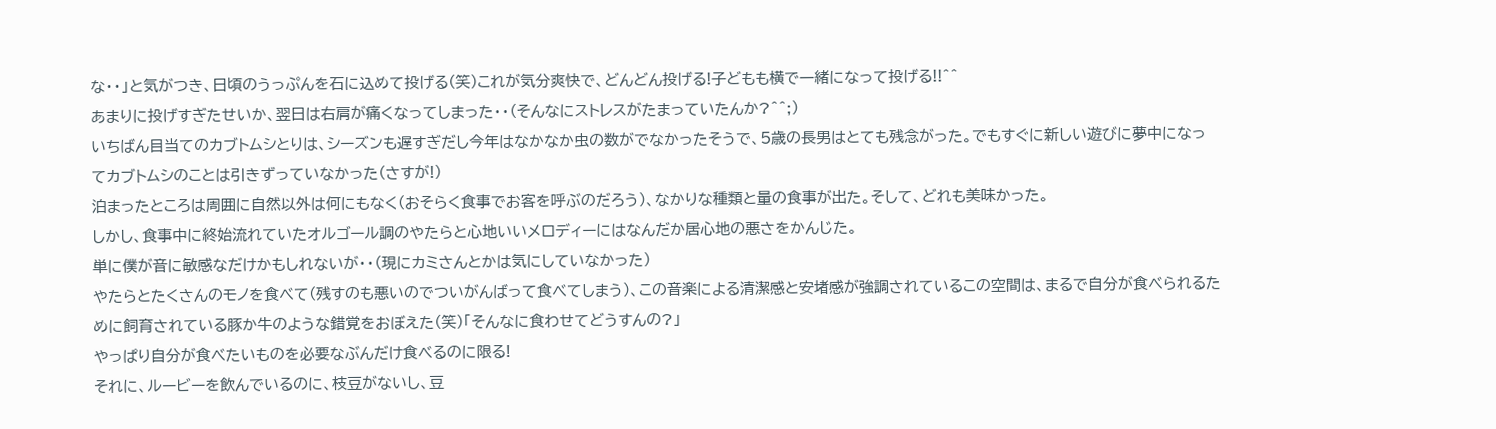な・・」と気がつき、日頃のうっぷんを石に込めて投げる(笑)これが気分爽快で、どんどん投げる!子どもも横で一緒になって投げる!!^^
あまりに投げすぎたせいか、翌日は右肩が痛くなってしまった・・(そんなにストレスがたまっていたんか?^^;)
いちばん目当てのカブトムシとりは、シーズンも遅すぎだし今年はなかなか虫の数がでなかったそうで、5歳の長男はとても残念がった。でもすぐに新しい遊びに夢中になってカブトムシのことは引きずっていなかった(さすが!)
泊まったところは周囲に自然以外は何にもなく(おそらく食事でお客を呼ぶのだろう)、なかりな種類と量の食事が出た。そして、どれも美味かった。
しかし、食事中に終始流れていたオルゴール調のやたらと心地いいメロディーにはなんだか居心地の悪さをかんじた。
単に僕が音に敏感なだけかもしれないが・・(現にカミさんとかは気にしていなかった)
やたらとたくさんのモノを食べて(残すのも悪いのでついがんばって食べてしまう)、この音楽による清潔感と安堵感が強調されているこの空間は、まるで自分が食べられるために飼育されている豚か牛のような錯覚をおぼえた(笑)「そんなに食わせてどうすんの?」
やっぱり自分が食べたいものを必要なぶんだけ食べるのに限る!
それに、ルービーを飲んでいるのに、枝豆がないし、豆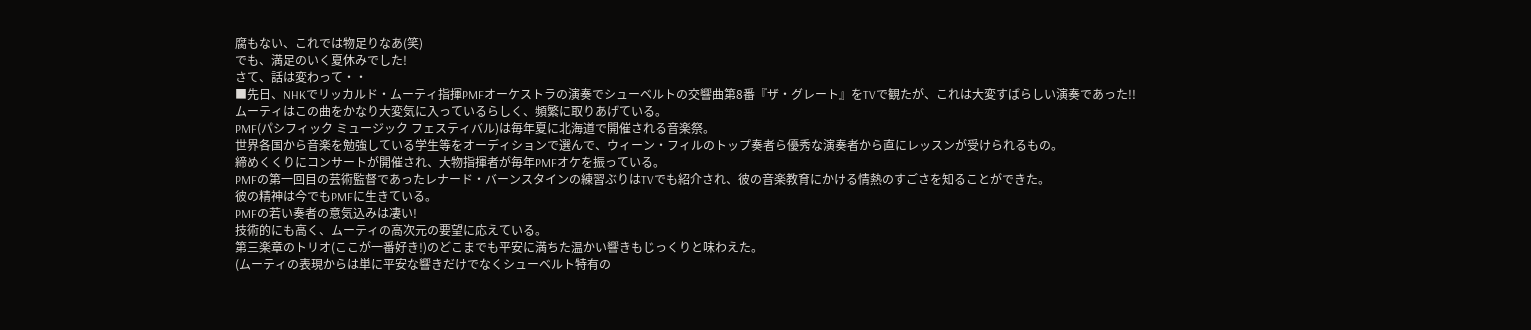腐もない、これでは物足りなあ(笑)
でも、満足のいく夏休みでした!
さて、話は変わって・・
■先日、NHKでリッカルド・ムーティ指揮PMFオーケストラの演奏でシューベルトの交響曲第8番『ザ・グレート』をTVで観たが、これは大変すばらしい演奏であった!!
ムーティはこの曲をかなり大変気に入っているらしく、頻繁に取りあげている。
PMF(パシフィック ミュージック フェスティバル)は毎年夏に北海道で開催される音楽祭。
世界各国から音楽を勉強している学生等をオーディションで選んで、ウィーン・フィルのトップ奏者ら優秀な演奏者から直にレッスンが受けられるもの。
締めくくりにコンサートが開催され、大物指揮者が毎年PMFオケを振っている。
PMFの第一回目の芸術監督であったレナード・バーンスタインの練習ぶりはTVでも紹介され、彼の音楽教育にかける情熱のすごさを知ることができた。
彼の精神は今でもPMFに生きている。
PMFの若い奏者の意気込みは凄い!
技術的にも高く、ムーティの高次元の要望に応えている。
第三楽章のトリオ(ここが一番好き!)のどこまでも平安に満ちた温かい響きもじっくりと味わえた。
(ムーティの表現からは単に平安な響きだけでなくシューベルト特有の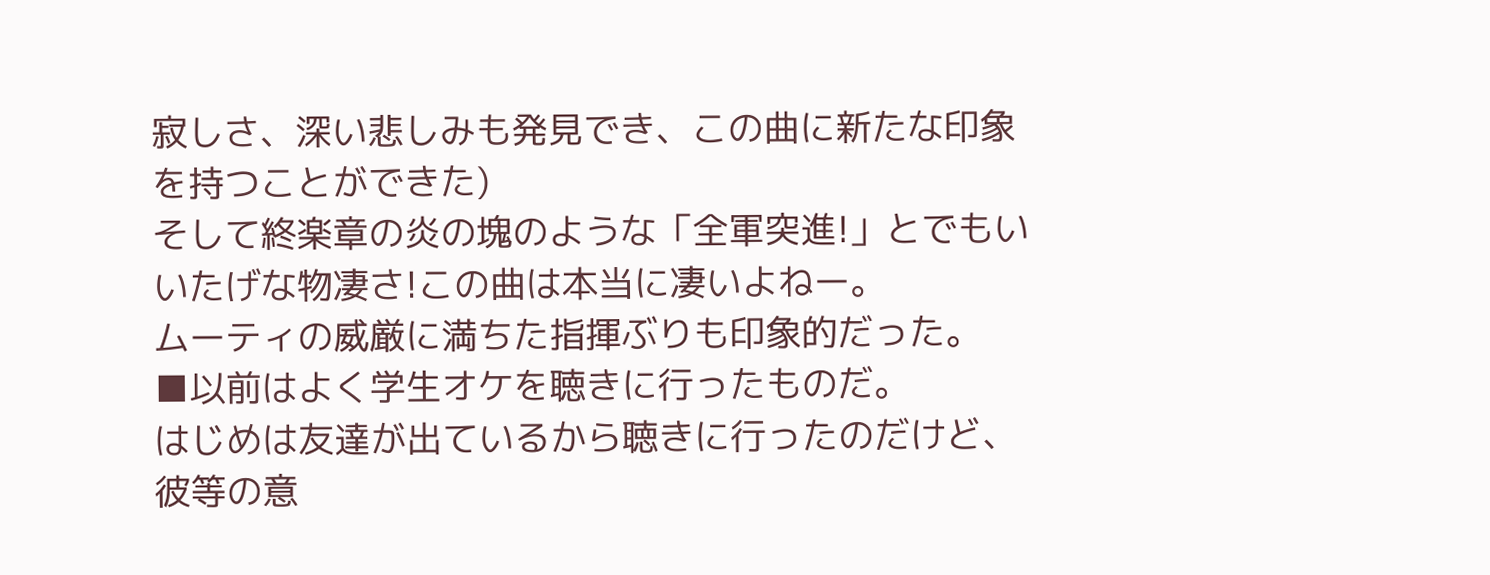寂しさ、深い悲しみも発見でき、この曲に新たな印象を持つことができた)
そして終楽章の炎の塊のような「全軍突進!」とでもいいたげな物凄さ!この曲は本当に凄いよねー。
ムーティの威厳に満ちた指揮ぶりも印象的だった。
■以前はよく学生オケを聴きに行ったものだ。
はじめは友達が出ているから聴きに行ったのだけど、彼等の意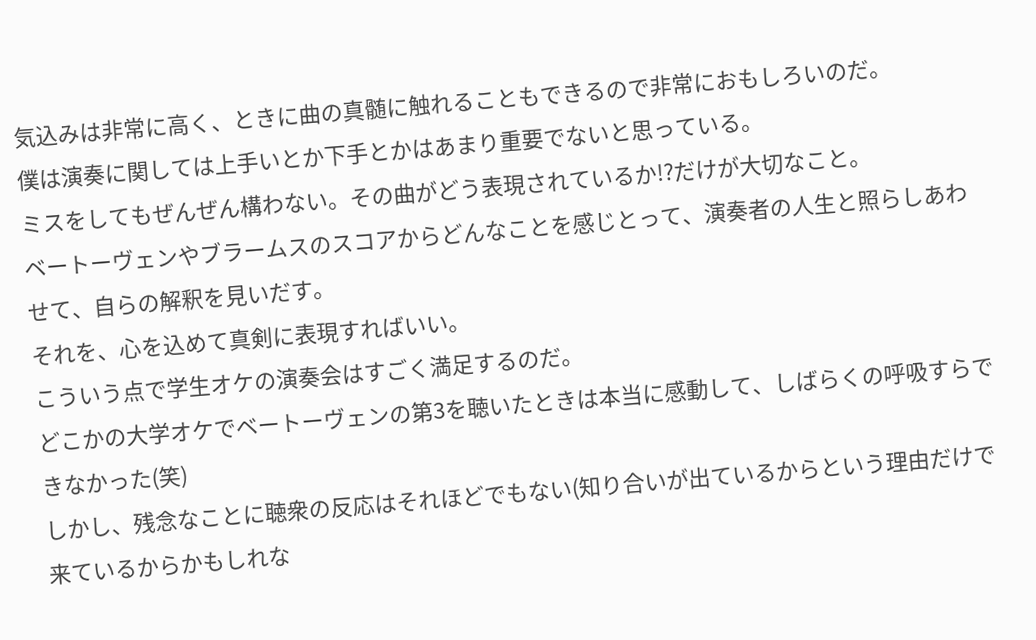気込みは非常に高く、ときに曲の真髄に触れることもできるので非常におもしろいのだ。
僕は演奏に関しては上手いとか下手とかはあまり重要でないと思っている。
ミスをしてもぜんぜん構わない。その曲がどう表現されているか!?だけが大切なこと。
ベートーヴェンやブラームスのスコアからどんなことを感じとって、演奏者の人生と照らしあわせて、自らの解釈を見いだす。
それを、心を込めて真剣に表現すればいい。
こういう点で学生オケの演奏会はすごく満足するのだ。
どこかの大学オケでベートーヴェンの第3を聴いたときは本当に感動して、しばらくの呼吸すらできなかった(笑)
しかし、残念なことに聴衆の反応はそれほどでもない(知り合いが出ているからという理由だけで来ているからかもしれな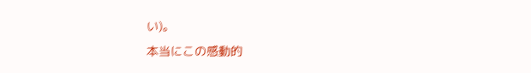い)。
本当にこの感動的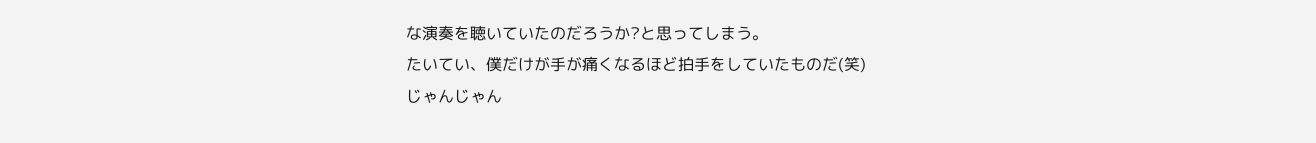な演奏を聴いていたのだろうか?と思ってしまう。
たいてい、僕だけが手が痛くなるほど拍手をしていたものだ(笑)
じゃんじゃん